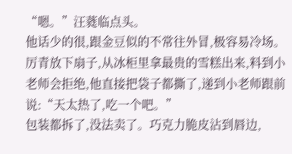“嗯。”汪蕤临点头。
他话少的很,跟金豆似的不常往外冒,极容易冷场。
厉青放下扇子,从冰柜里拿最贵的雪糕出来,料到小老师会拒绝,他直接把袋子都撕了,递到小老师跟前说:“天太热了,吃一个吧。”
包装都拆了,没法卖了。巧克力脆皮沾到唇边,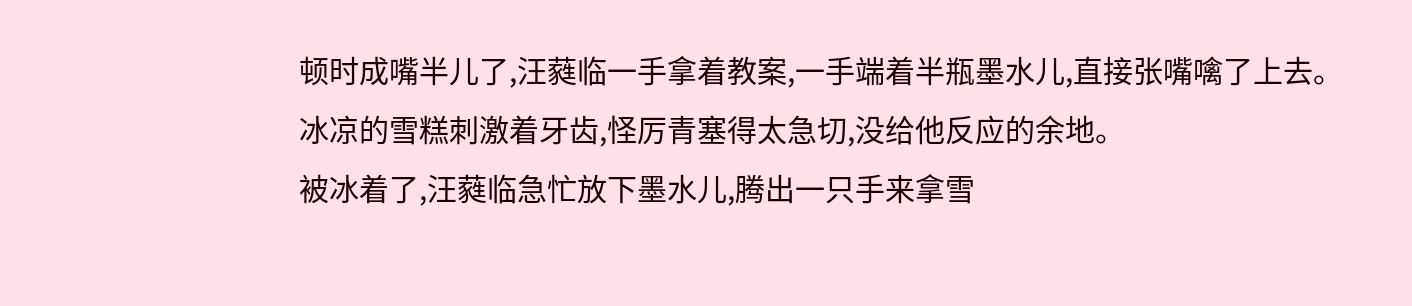顿时成嘴半儿了,汪蕤临一手拿着教案,一手端着半瓶墨水儿,直接张嘴噙了上去。冰凉的雪糕刺激着牙齿,怪厉青塞得太急切,没给他反应的余地。
被冰着了,汪蕤临急忙放下墨水儿,腾出一只手来拿雪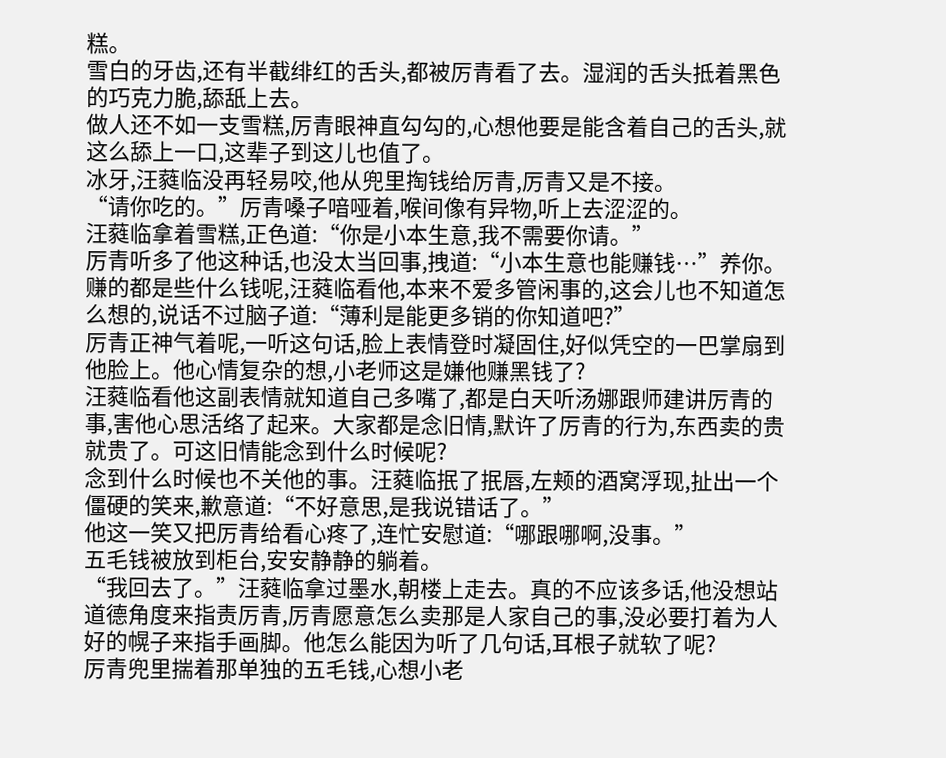糕。
雪白的牙齿,还有半截绯红的舌头,都被厉青看了去。湿润的舌头抵着黑色的巧克力脆,舔舐上去。
做人还不如一支雪糕,厉青眼神直勾勾的,心想他要是能含着自己的舌头,就这么舔上一口,这辈子到这儿也值了。
冰牙,汪蕤临没再轻易咬,他从兜里掏钱给厉青,厉青又是不接。
“请你吃的。”厉青嗓子喑哑着,喉间像有异物,听上去涩涩的。
汪蕤临拿着雪糕,正色道:“你是小本生意,我不需要你请。”
厉青听多了他这种话,也没太当回事,拽道:“小本生意也能赚钱…”养你。
赚的都是些什么钱呢,汪蕤临看他,本来不爱多管闲事的,这会儿也不知道怎么想的,说话不过脑子道:“薄利是能更多销的你知道吧?”
厉青正神气着呢,一听这句话,脸上表情登时凝固住,好似凭空的一巴掌扇到他脸上。他心情复杂的想,小老师这是嫌他赚黑钱了?
汪蕤临看他这副表情就知道自己多嘴了,都是白天听汤娜跟师建讲厉青的事,害他心思活络了起来。大家都是念旧情,默许了厉青的行为,东西卖的贵就贵了。可这旧情能念到什么时候呢?
念到什么时候也不关他的事。汪蕤临抿了抿唇,左颊的酒窝浮现,扯出一个僵硬的笑来,歉意道:“不好意思,是我说错话了。”
他这一笑又把厉青给看心疼了,连忙安慰道:“哪跟哪啊,没事。”
五毛钱被放到柜台,安安静静的躺着。
“我回去了。”汪蕤临拿过墨水,朝楼上走去。真的不应该多话,他没想站道德角度来指责厉青,厉青愿意怎么卖那是人家自己的事,没必要打着为人好的幌子来指手画脚。他怎么能因为听了几句话,耳根子就软了呢?
厉青兜里揣着那单独的五毛钱,心想小老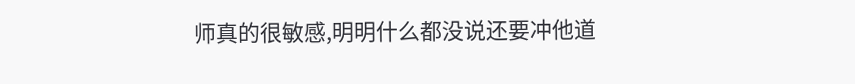师真的很敏感,明明什么都没说还要冲他道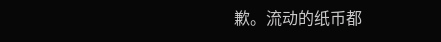歉。流动的纸币都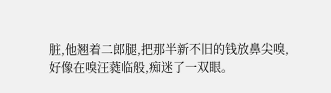脏,他翘着二郎腿,把那半新不旧的钱放鼻尖嗅,好像在嗅汪蕤临般,痴迷了一双眼。